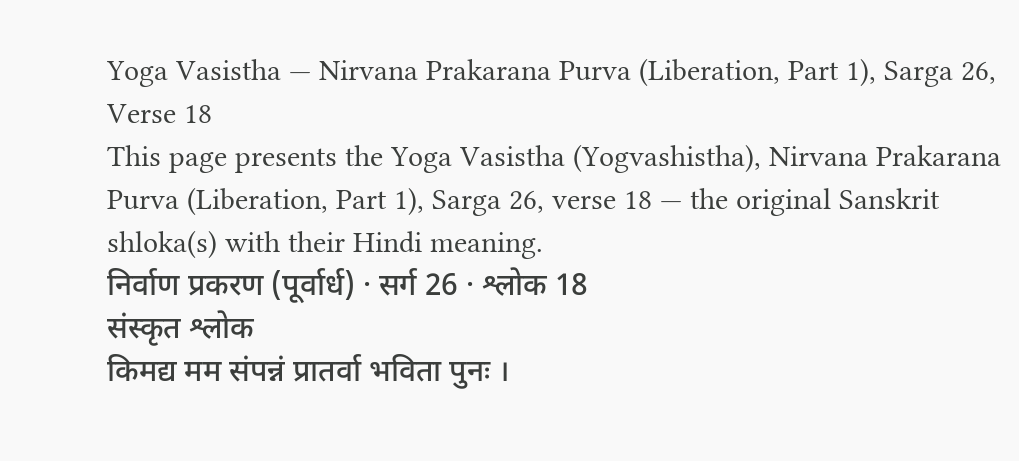Yoga Vasistha — Nirvana Prakarana Purva (Liberation, Part 1), Sarga 26, Verse 18
This page presents the Yoga Vasistha (Yogvashistha), Nirvana Prakarana Purva (Liberation, Part 1), Sarga 26, verse 18 — the original Sanskrit shloka(s) with their Hindi meaning.
निर्वाण प्रकरण (पूर्वार्ध) · सर्ग 26 · श्लोक 18
संस्कृत श्लोक
किमद्य मम संपन्नं प्रातर्वा भविता पुनः ।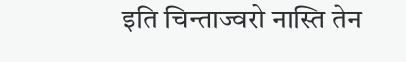इति चिन्ताज्वरो नास्ति तेन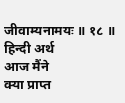जीवाम्यनामयः ॥ १८ ॥
हिन्दी अर्थ
आज मैंने
क्या प्राप्त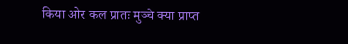किया ओर कल प्रातः मुञ्चे क्या प्राप्त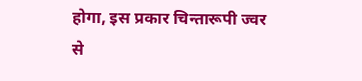होगा, इस प्रकार चिन्तारूपी ज्वर से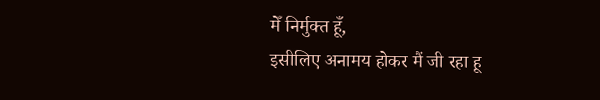मेँ निर्मुक्त हूँ,
इसीलिए अनामय होकर मैं जी रहा हू